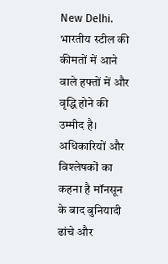New Delhi. भारतीय स्टील की कीमतों में आने वाले हफ्तों में और वृद्धि होने की उम्मीद है। अधिकारियों और विश्लेषकों का कहना है मॉनसून के बाद बुनियादी ढांचे और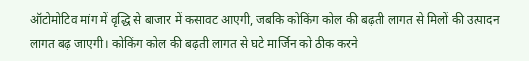ऑटोमोटिव मांग में वृद्धि से बाजार में कसावट आएगी, जबकि कोकिंग कोल की बढ़ती लागत से मिलों की उत्पादन लागत बढ़ जाएगी। कोकिंग कोल की बढ़ती लागत से घटे मार्जिन को ठीक करने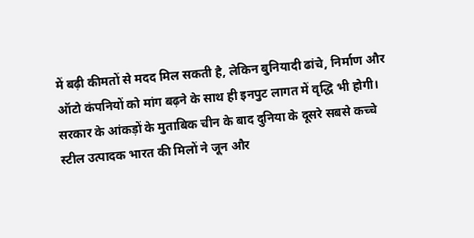में बढ़ी कीमतों से मदद मिल सकती है, लेकिन बुनियादी ढांचे, निर्माण और ऑटो कंपनियों को मांग बढ़ने के साथ ही इनपुट लागत में वृद्धि भी होगी।
सरकार के आंकड़ों के मुताबिक चीन के बाद दुनिया के दूसरे सबसे कच्चे स्टील उत्पादक भारत की मिलों ने जून और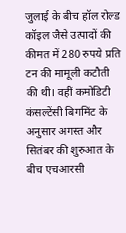जुलाई के बीच हॉल रोल्ड कॉइल जैसे उत्पादों की कीमत में 280 रुपये प्रति टन की मामूली कटौती की थी। वहीं कमोडिटी कंसल्टेंसी बिगमिंट के अनुसार अगस्त और सितंबर की शुरुआत के बीच एचआरसी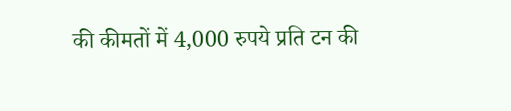की कीमतों में 4,000 रुपये प्रति टन की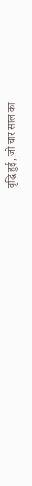वृद्धि हुई, जो चार साल का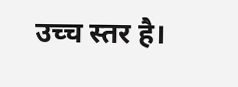उच्च स्तर है।